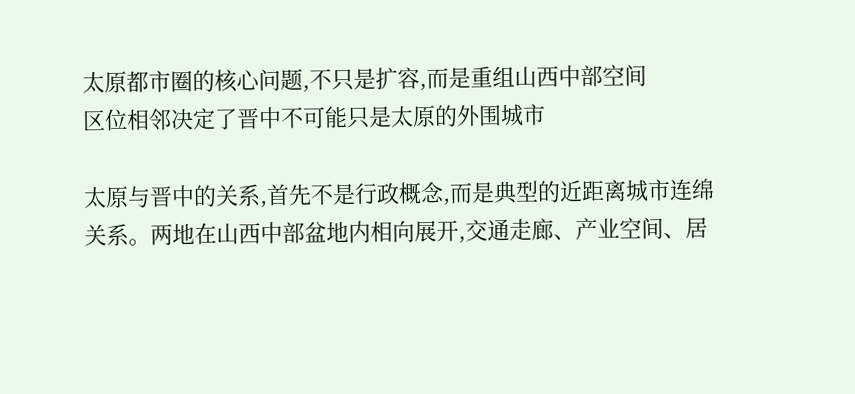太原都市圈的核心问题,不只是扩容,而是重组山西中部空间
区位相邻决定了晋中不可能只是太原的外围城市

太原与晋中的关系,首先不是行政概念,而是典型的近距离城市连绵关系。两地在山西中部盆地内相向展开,交通走廊、产业空间、居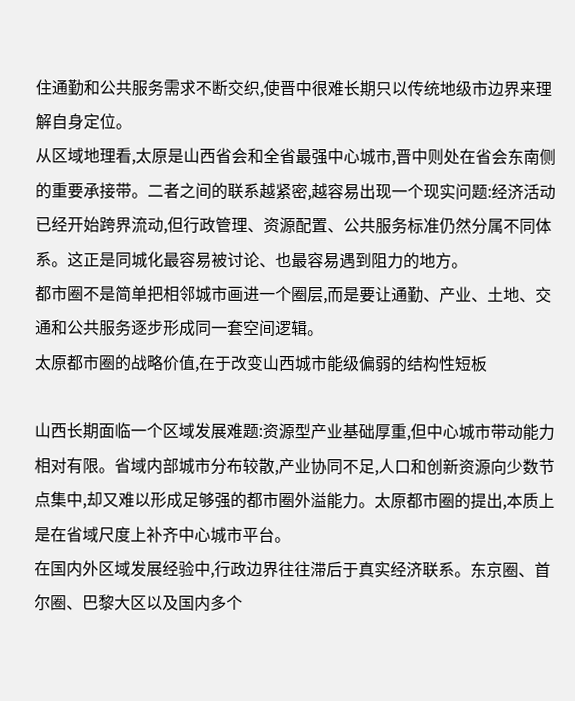住通勤和公共服务需求不断交织,使晋中很难长期只以传统地级市边界来理解自身定位。
从区域地理看,太原是山西省会和全省最强中心城市,晋中则处在省会东南侧的重要承接带。二者之间的联系越紧密,越容易出现一个现实问题:经济活动已经开始跨界流动,但行政管理、资源配置、公共服务标准仍然分属不同体系。这正是同城化最容易被讨论、也最容易遇到阻力的地方。
都市圈不是简单把相邻城市画进一个圈层,而是要让通勤、产业、土地、交通和公共服务逐步形成同一套空间逻辑。
太原都市圈的战略价值,在于改变山西城市能级偏弱的结构性短板

山西长期面临一个区域发展难题:资源型产业基础厚重,但中心城市带动能力相对有限。省域内部城市分布较散,产业协同不足,人口和创新资源向少数节点集中,却又难以形成足够强的都市圈外溢能力。太原都市圈的提出,本质上是在省域尺度上补齐中心城市平台。
在国内外区域发展经验中,行政边界往往滞后于真实经济联系。东京圈、首尔圈、巴黎大区以及国内多个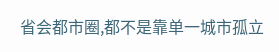省会都市圈,都不是靠单一城市孤立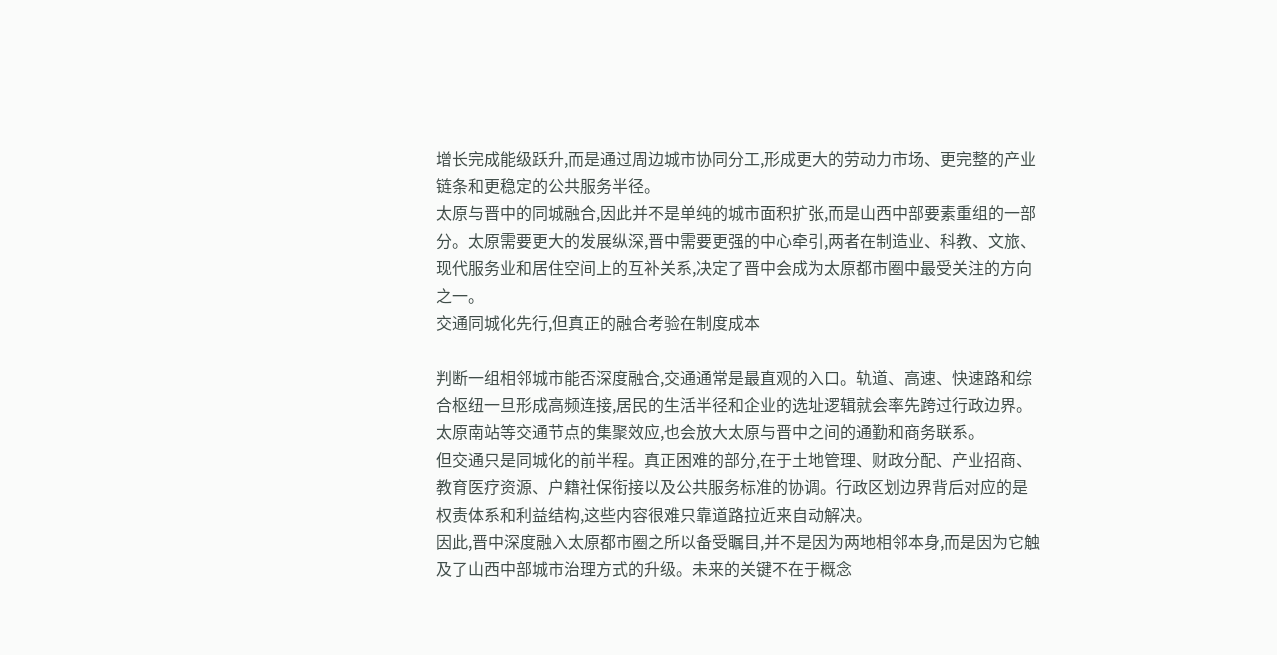增长完成能级跃升,而是通过周边城市协同分工,形成更大的劳动力市场、更完整的产业链条和更稳定的公共服务半径。
太原与晋中的同城融合,因此并不是单纯的城市面积扩张,而是山西中部要素重组的一部分。太原需要更大的发展纵深,晋中需要更强的中心牵引,两者在制造业、科教、文旅、现代服务业和居住空间上的互补关系,决定了晋中会成为太原都市圈中最受关注的方向之一。
交通同城化先行,但真正的融合考验在制度成本

判断一组相邻城市能否深度融合,交通通常是最直观的入口。轨道、高速、快速路和综合枢纽一旦形成高频连接,居民的生活半径和企业的选址逻辑就会率先跨过行政边界。太原南站等交通节点的集聚效应,也会放大太原与晋中之间的通勤和商务联系。
但交通只是同城化的前半程。真正困难的部分,在于土地管理、财政分配、产业招商、教育医疗资源、户籍社保衔接以及公共服务标准的协调。行政区划边界背后对应的是权责体系和利益结构,这些内容很难只靠道路拉近来自动解决。
因此,晋中深度融入太原都市圈之所以备受瞩目,并不是因为两地相邻本身,而是因为它触及了山西中部城市治理方式的升级。未来的关键不在于概念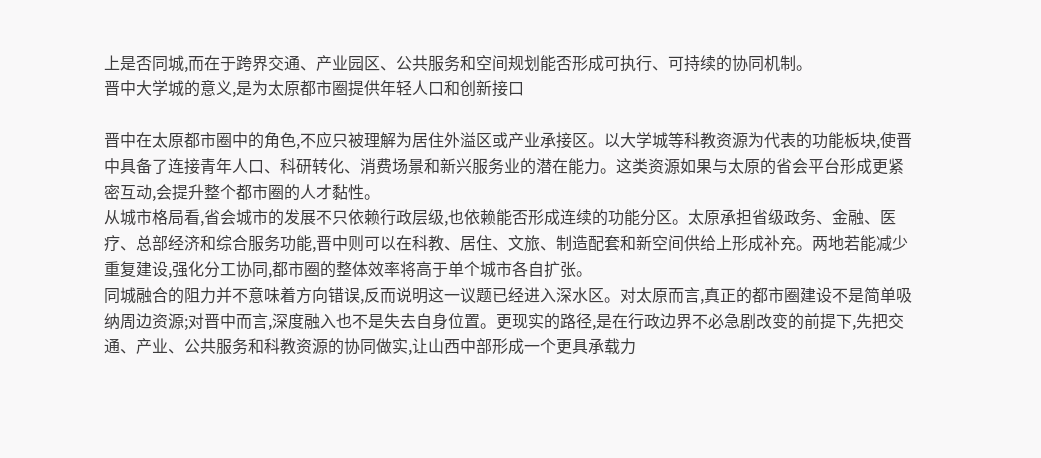上是否同城,而在于跨界交通、产业园区、公共服务和空间规划能否形成可执行、可持续的协同机制。
晋中大学城的意义,是为太原都市圈提供年轻人口和创新接口

晋中在太原都市圈中的角色,不应只被理解为居住外溢区或产业承接区。以大学城等科教资源为代表的功能板块,使晋中具备了连接青年人口、科研转化、消费场景和新兴服务业的潜在能力。这类资源如果与太原的省会平台形成更紧密互动,会提升整个都市圈的人才黏性。
从城市格局看,省会城市的发展不只依赖行政层级,也依赖能否形成连续的功能分区。太原承担省级政务、金融、医疗、总部经济和综合服务功能,晋中则可以在科教、居住、文旅、制造配套和新空间供给上形成补充。两地若能减少重复建设,强化分工协同,都市圈的整体效率将高于单个城市各自扩张。
同城融合的阻力并不意味着方向错误,反而说明这一议题已经进入深水区。对太原而言,真正的都市圈建设不是简单吸纳周边资源;对晋中而言,深度融入也不是失去自身位置。更现实的路径,是在行政边界不必急剧改变的前提下,先把交通、产业、公共服务和科教资源的协同做实,让山西中部形成一个更具承载力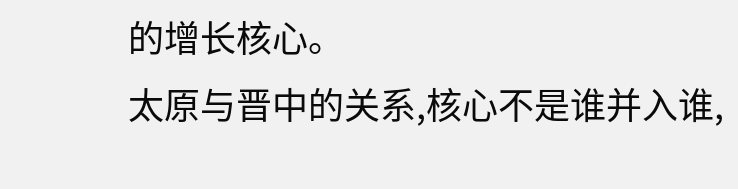的增长核心。
太原与晋中的关系,核心不是谁并入谁,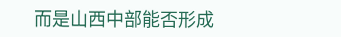而是山西中部能否形成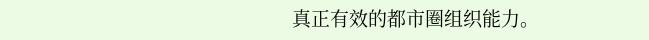真正有效的都市圈组织能力。